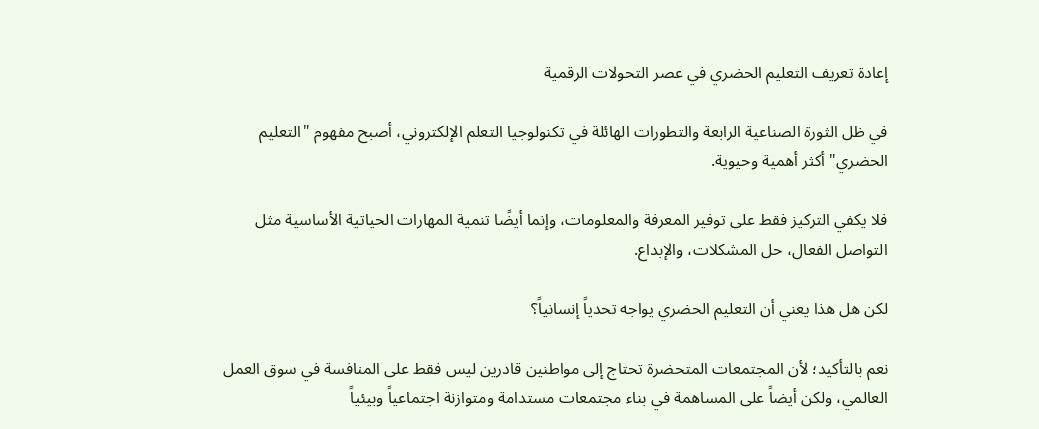إعادة تعريف التعليم الحضري في عصر التحولات الرقمية

في ظل الثورة الصناعية الرابعة والتطورات الهائلة في تكنولوجيا التعلم الإلكتروني، أصبح مفهوم "التعليم الحضري" أكثر أهمية وحيوية.

فلا يكفي التركيز فقط على توفير المعرفة والمعلومات، وإنما أيضًا تنمية المهارات الحياتية الأساسية مثل التواصل الفعال، حل المشكلات، والإبداع.

لكن هل هذا يعني أن التعليم الحضري يواجه تحدياً إنسانياً؟

نعم بالتأكيد؛ لأن المجتمعات المتحضرة تحتاج إلى مواطنين قادرين ليس فقط على المنافسة في سوق العمل العالمي، ولكن أيضاً على المساهمة في بناء مجتمعات مستدامة ومتوازنة اجتماعياً وبيئياً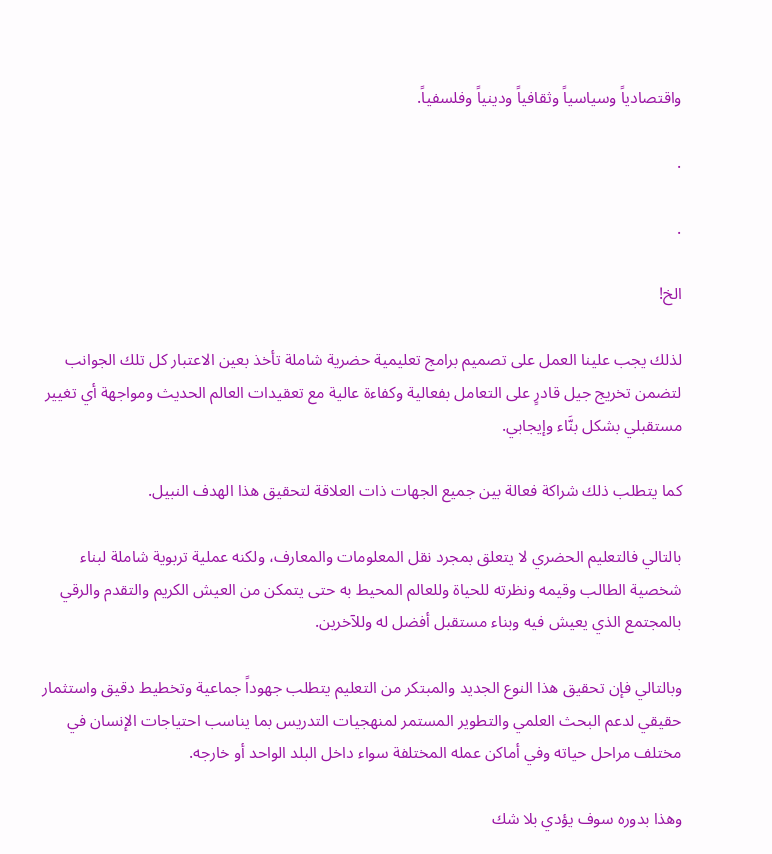واقتصادياً وسياسياً وثقافياً ودينياً وفلسفياً.

.

.

الخ!

لذلك يجب علينا العمل على تصميم برامج تعليمية حضرية شاملة تأخذ بعين الاعتبار كل تلك الجوانب لتضمن تخريج جيل قادرٍ على التعامل بفعالية وكفاءة عالية مع تعقيدات العالم الحديث ومواجهة أي تغيير مستقبلي بشكل بنَّاء وإيجابي.

كما يتطلب ذلك شراكة فعالة بين جميع الجهات ذات العلاقة لتحقيق هذا الهدف النبيل.

بالتالي فالتعليم الحضري لا يتعلق بمجرد نقل المعلومات والمعارف، ولكنه عملية تربوية شاملة لبناء شخصية الطالب وقيمه ونظرته للحياة وللعالم المحيط به حتى يتمكن من العيش الكريم والتقدم والرقي بالمجتمع الذي يعيش فيه وبناء مستقبل أفضل له وللآخرين.

وبالتالي فإن تحقيق هذا النوع الجديد والمبتكر من التعليم يتطلب جهوداً جماعية وتخطيط دقيق واستثمار حقيقي لدعم البحث العلمي والتطوير المستمر لمنهجيات التدريس بما يناسب احتياجات الإنسان في مختلف مراحل حياته وفي أماكن عمله المختلفة سواء داخل البلد الواحد أو خارجه.

وهذا بدوره سوف يؤدي بلا شك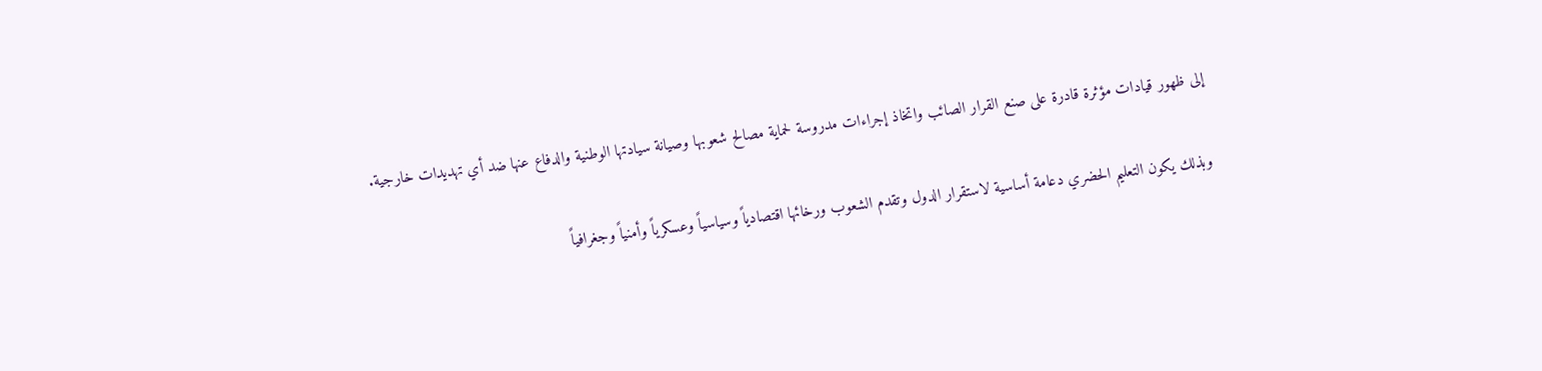إلى ظهور قيادات مؤثرة قادرة على صنع القرار الصائب واتخاذ إجراءات مدروسة لحماية مصالح شعوبها وصيانة سيادتها الوطنية والدفاع عنها ضد أي تهديدات خارجية.

وبذلك يكون التعليم الحضري دعامة أساسية لاستقرار الدول وتقدم الشعوب ورخائها اقتصادياً وسياسياً وعسكرياً وأمنياً وجغرافياً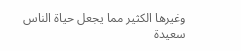وغيرها الكثير مما يجعل حياة الناس سعيدة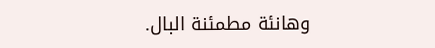وهانئة مطمئنة البال.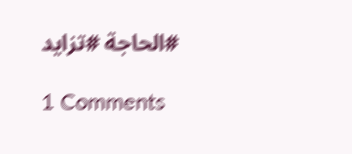#الحاجة #تزايد

1 Comments